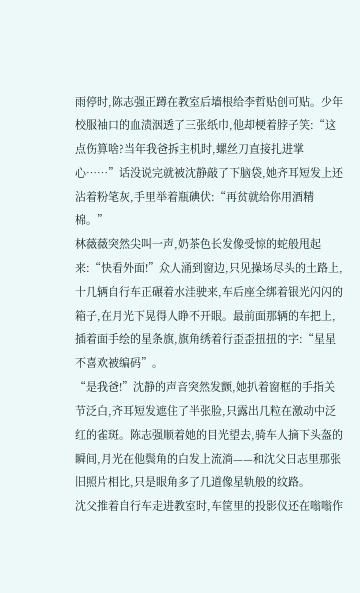雨停时,陈志强正蹲在教室后墙根给李哲贴创可贴。少年校服袖口的血渍洇透了三张纸巾,他却梗着脖子笑:“这点伤算啥?当年我爸拆主机时,螺丝刀直接扎进掌心……”话没说完就被沈静敲了下脑袋,她齐耳短发上还沾着粉笔灰,手里举着瓶碘伏:“再贫就给你用酒精棉。”
林薇薇突然尖叫一声,奶茶色长发像受惊的蛇般甩起来:“快看外面!”众人涌到窗边,只见操场尽头的土路上,十几辆自行车正碾着水洼驶来,车后座全绑着银光闪闪的箱子,在月光下晃得人睁不开眼。最前面那辆的车把上,插着面手绘的星条旗,旗角绣着行歪歪扭扭的字:“星星不喜欢被编码”。
“是我爸!”沈静的声音突然发颤,她扒着窗框的手指关节泛白,齐耳短发遮住了半张脸,只露出几粒在激动中泛红的雀斑。陈志强顺着她的目光望去,骑车人摘下头盔的瞬间,月光在他鬓角的白发上流淌——和沈父日志里那张旧照片相比,只是眼角多了几道像星轨般的纹路。
沈父推着自行车走进教室时,车筐里的投影仪还在嗡嗡作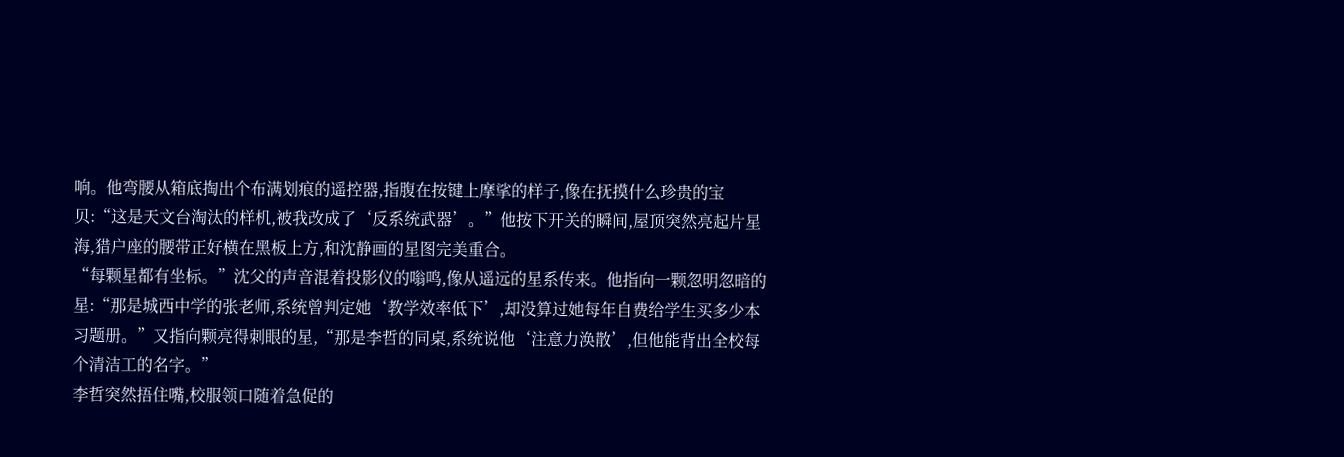响。他弯腰从箱底掏出个布满划痕的遥控器,指腹在按键上摩挲的样子,像在抚摸什么珍贵的宝贝:“这是天文台淘汰的样机,被我改成了‘反系统武器’。”他按下开关的瞬间,屋顶突然亮起片星海,猎户座的腰带正好横在黑板上方,和沈静画的星图完美重合。
“每颗星都有坐标。”沈父的声音混着投影仪的嗡鸣,像从遥远的星系传来。他指向一颗忽明忽暗的星:“那是城西中学的张老师,系统曾判定她‘教学效率低下’,却没算过她每年自费给学生买多少本习题册。”又指向颗亮得刺眼的星,“那是李哲的同桌,系统说他‘注意力涣散’,但他能背出全校每个清洁工的名字。”
李哲突然捂住嘴,校服领口随着急促的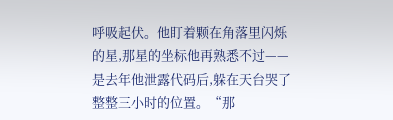呼吸起伏。他盯着颗在角落里闪烁的星,那星的坐标他再熟悉不过——是去年他泄露代码后,躲在天台哭了整整三小时的位置。“那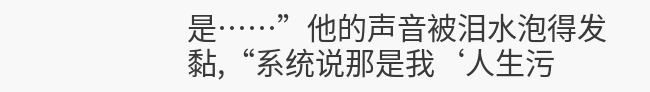是……”他的声音被泪水泡得发黏,“系统说那是我‘人生污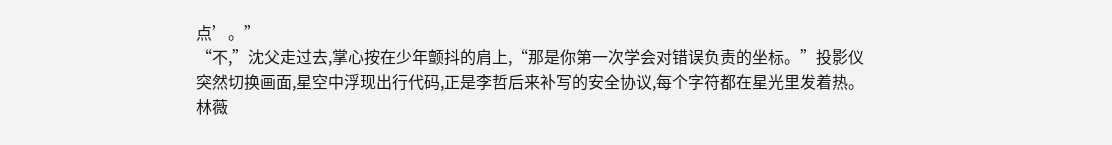点’。”
“不,”沈父走过去,掌心按在少年颤抖的肩上,“那是你第一次学会对错误负责的坐标。”投影仪突然切换画面,星空中浮现出行代码,正是李哲后来补写的安全协议,每个字符都在星光里发着热。
林薇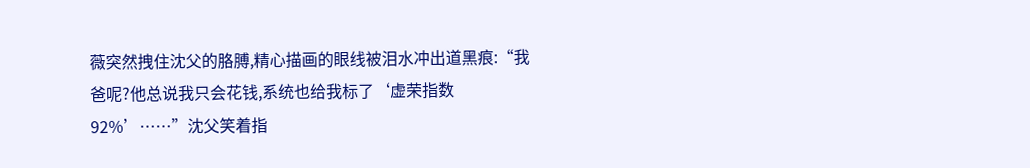薇突然拽住沈父的胳膊,精心描画的眼线被泪水冲出道黑痕:“我爸呢?他总说我只会花钱,系统也给我标了‘虚荣指数92%’……”沈父笑着指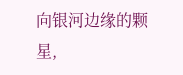向银河边缘的颗星,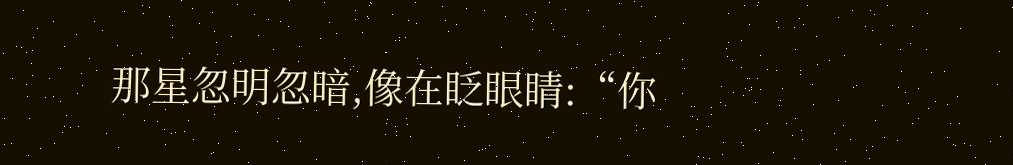那星忽明忽暗,像在眨眼睛:“你